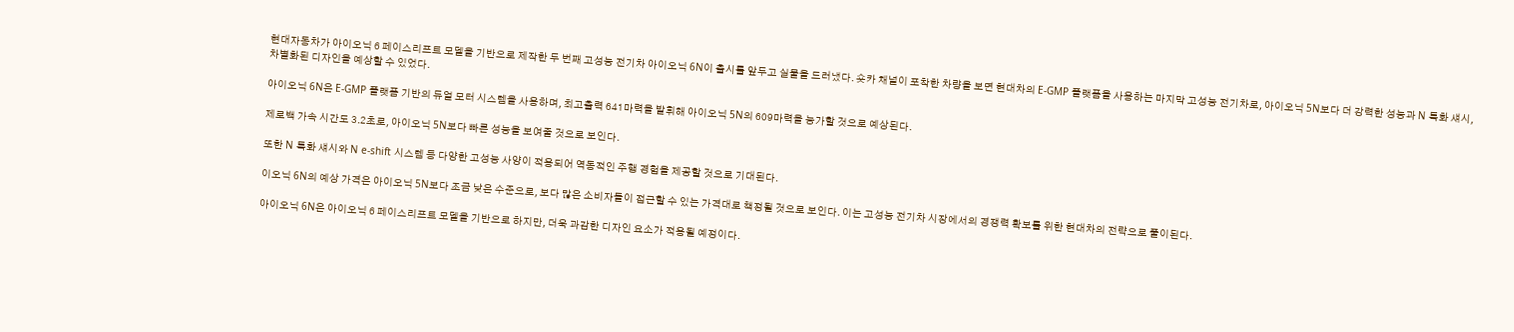현대자동차가 아이오닉 6 페이스리프트 모델을 기반으로 제작한 두 번째 고성능 전기차 아이오닉 6N이 출시를 앞두고 실물을 드러냈다. 숏카 채널이 포착한 차량을 보면 현대차의 E-GMP 플랫폼을 사용하는 마지막 고성능 전기차로, 아이오닉 5N보다 더 강력한 성능과 N 특화 섀시, 차별화된 디자인을 예상할 수 있었다.

아이오닉 6N은 E-GMP 플랫폼 기반의 듀얼 모터 시스템을 사용하며, 최고출력 641마력을 발휘해 아이오닉 5N의 609마력을 능가할 것으로 예상된다.

제로백 가속 시간도 3.2초로, 아이오닉 5N보다 빠른 성능을 보여줄 것으로 보인다.

또한 N 특화 섀시와 N e-shift 시스템 등 다양한 고성능 사양이 적용되어 역동적인 주행 경험을 제공할 것으로 기대된다.

이오닉 6N의 예상 가격은 아이오닉 5N보다 조금 낮은 수준으로, 보다 많은 소비자들이 접근할 수 있는 가격대로 책정될 것으로 보인다. 이는 고성능 전기차 시장에서의 경쟁력 확보를 위한 현대차의 전략으로 풀이된다.

아이오닉 6N은 아이오닉 6 페이스리프트 모델을 기반으로 하지만, 더욱 과감한 디자인 요소가 적용될 예정이다.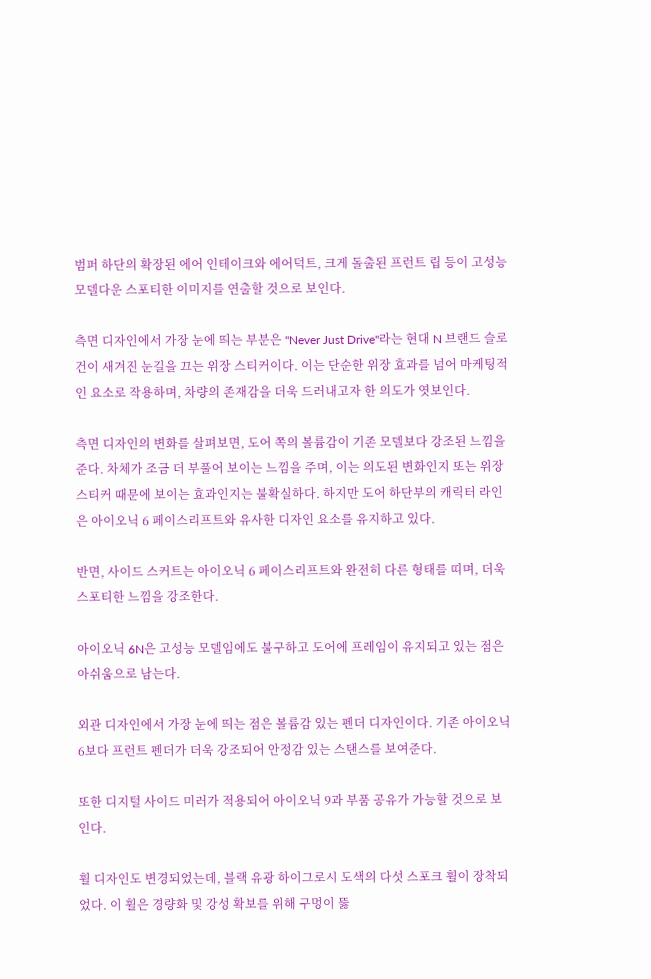범퍼 하단의 확장된 에어 인테이크와 에어덕트, 크게 돌출된 프런트 립 등이 고성능 모델다운 스포티한 이미지를 연출할 것으로 보인다.

측면 디자인에서 가장 눈에 띄는 부분은 "Never Just Drive"라는 현대 N 브랜드 슬로건이 새겨진 눈길을 끄는 위장 스티커이다. 이는 단순한 위장 효과를 넘어 마케팅적인 요소로 작용하며, 차량의 존재감을 더욱 드러내고자 한 의도가 엿보인다.

측면 디자인의 변화를 살펴보면, 도어 쪽의 볼륨감이 기존 모델보다 강조된 느낌을 준다. 차체가 조금 더 부풀어 보이는 느낌을 주며, 이는 의도된 변화인지 또는 위장 스티커 때문에 보이는 효과인지는 불확실하다. 하지만 도어 하단부의 캐릭터 라인은 아이오닉 6 페이스리프트와 유사한 디자인 요소를 유지하고 있다.

반면, 사이드 스커트는 아이오닉 6 페이스리프트와 완전히 다른 형태를 띠며, 더욱 스포티한 느낌을 강조한다.

아이오닉 6N은 고성능 모델임에도 불구하고 도어에 프레임이 유지되고 있는 점은 아쉬움으로 남는다.

외관 디자인에서 가장 눈에 띄는 점은 볼륨감 있는 펜더 디자인이다. 기존 아이오닉 6보다 프런트 펜더가 더욱 강조되어 안정감 있는 스탠스를 보여준다.

또한 디지털 사이드 미러가 적용되어 아이오닉 9과 부품 공유가 가능할 것으로 보인다.

휠 디자인도 변경되었는데, 블랙 유광 하이그로시 도색의 다섯 스포크 휠이 장착되었다. 이 휠은 경량화 및 강성 확보를 위해 구멍이 뚫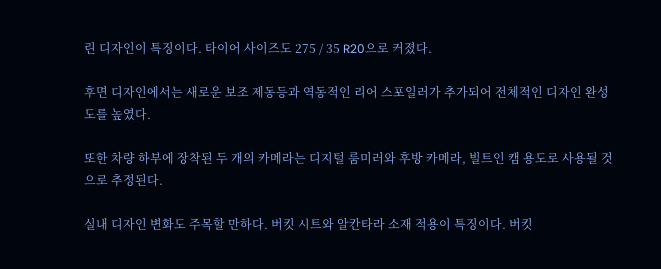린 디자인이 특징이다. 타이어 사이즈도 275 / 35 R20으로 커졌다.

후면 디자인에서는 새로운 보조 제동등과 역동적인 리어 스포일러가 추가되어 전체적인 디자인 완성도를 높였다.

또한 차량 하부에 장착된 두 개의 카메라는 디지털 룸미러와 후방 카메라, 빌트인 캠 용도로 사용될 것으로 추정된다.

실내 디자인 변화도 주목할 만하다. 버킷 시트와 알칸타라 소재 적용이 특징이다. 버킷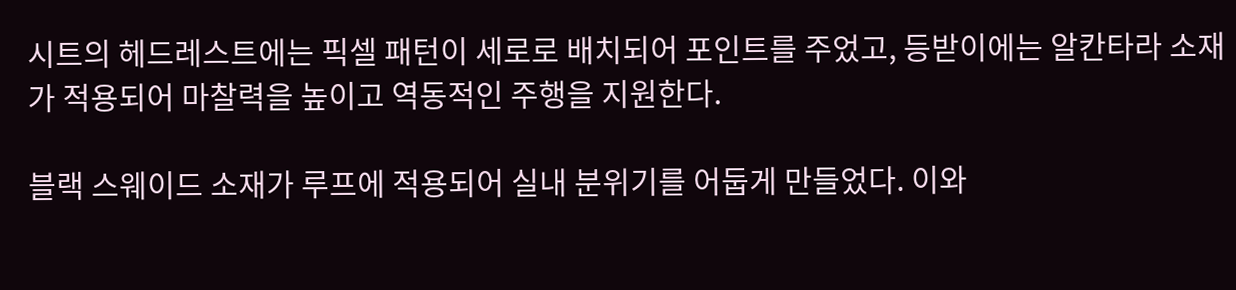시트의 헤드레스트에는 픽셀 패턴이 세로로 배치되어 포인트를 주었고, 등받이에는 알칸타라 소재가 적용되어 마찰력을 높이고 역동적인 주행을 지원한다.

블랙 스웨이드 소재가 루프에 적용되어 실내 분위기를 어둡게 만들었다. 이와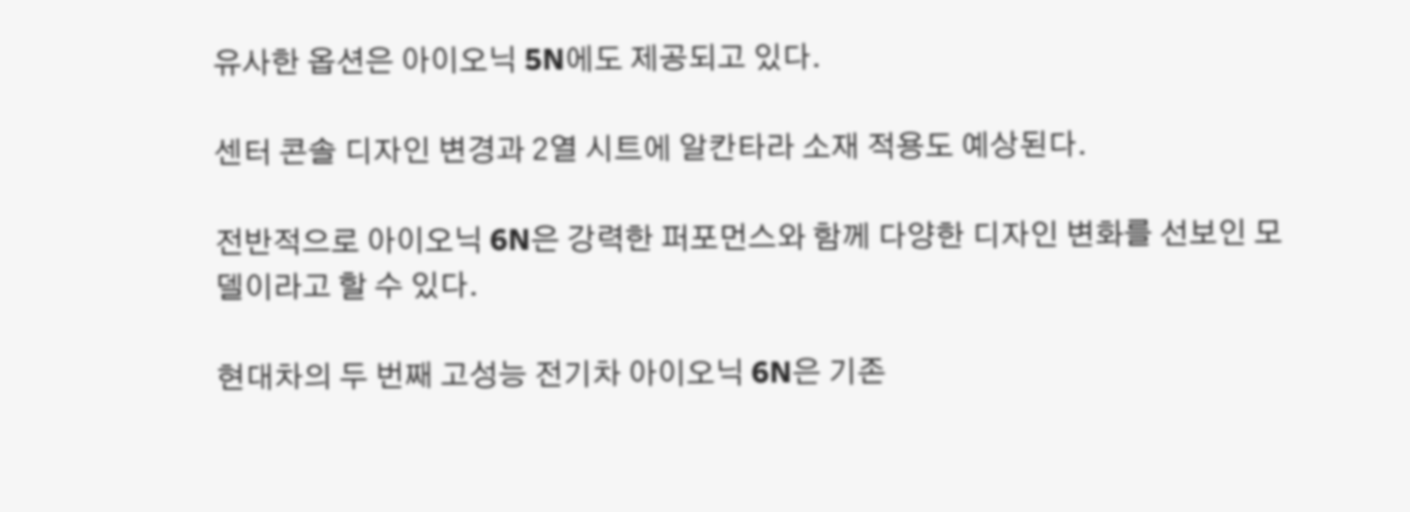유사한 옵션은 아이오닉 5N에도 제공되고 있다.

센터 콘솔 디자인 변경과 2열 시트에 알칸타라 소재 적용도 예상된다.

전반적으로 아이오닉 6N은 강력한 퍼포먼스와 함께 다양한 디자인 변화를 선보인 모델이라고 할 수 있다.

현대차의 두 번째 고성능 전기차 아이오닉 6N은 기존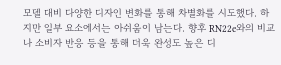모델 대비 다양한 디자인 변화를 통해 차별화를 시도했다. 하지만 일부 요소에서는 아쉬움이 남는다. 향후 RN22e와의 비교나 소비자 반응 등을 통해 더욱 완성도 높은 디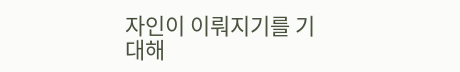자인이 이뤄지기를 기대해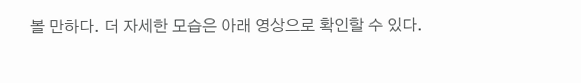볼 만하다. 더 자세한 모습은 아래 영상으로 확인할 수 있다.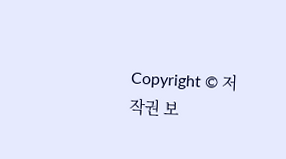Copyright © 저작권 보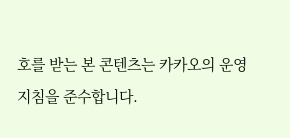호를 받는 본 콘텐츠는 카카오의 운영지침을 준수합니다.